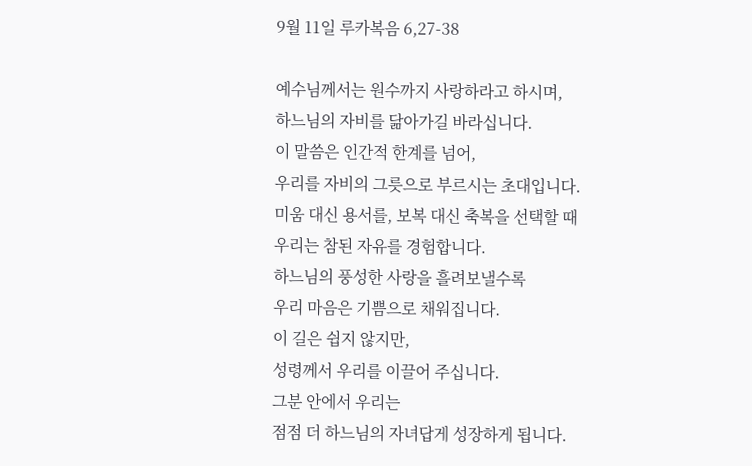9월 11일 루카복음 6,27-38

예수님께서는 원수까지 사랑하라고 하시며,
하느님의 자비를 닮아가길 바라십니다.
이 말씀은 인간적 한계를 넘어,
우리를 자비의 그릇으로 부르시는 초대입니다.
미움 대신 용서를, 보복 대신 축복을 선택할 때
우리는 참된 자유를 경험합니다.
하느님의 풍성한 사랑을 흘려보낼수록
우리 마음은 기쁨으로 채워집니다.
이 길은 쉽지 않지만,
성령께서 우리를 이끌어 주십니다.
그분 안에서 우리는
점점 더 하느님의 자녀답게 성장하게 됩니다.